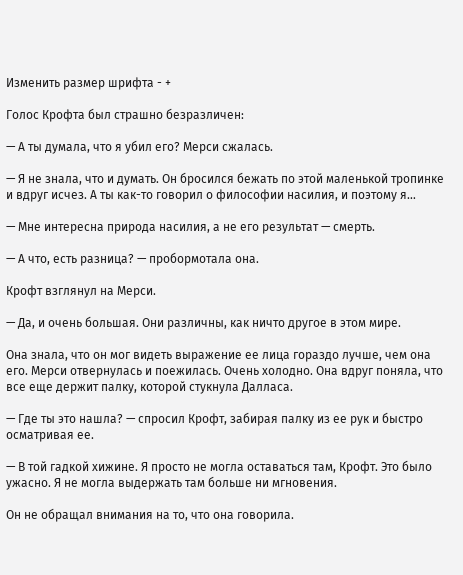Изменить размер шрифта - +

Голос Крофта был страшно безразличен:

— А ты думала, что я убил его? Мерси сжалась.

— Я не знала, что и думать. Он бросился бежать по этой маленькой тропинке и вдруг исчез. А ты как-то говорил о философии насилия, и поэтому я…

— Мне интересна природа насилия, а не его результат — смерть.

— А что, есть разница? — пробормотала она.

Крофт взглянул на Мерси.

— Да, и очень большая. Они различны, как ничто другое в этом мире.

Она знала, что он мог видеть выражение ее лица гораздо лучше, чем она его. Мерси отвернулась и поежилась. Очень холодно. Она вдруг поняла, что все еще держит палку, которой стукнула Далласа.

— Где ты это нашла? — спросил Крофт, забирая палку из ее рук и быстро осматривая ее.

— В той гадкой хижине. Я просто не могла оставаться там, Крофт. Это было ужасно. Я не могла выдержать там больше ни мгновения.

Он не обращал внимания на то, что она говорила.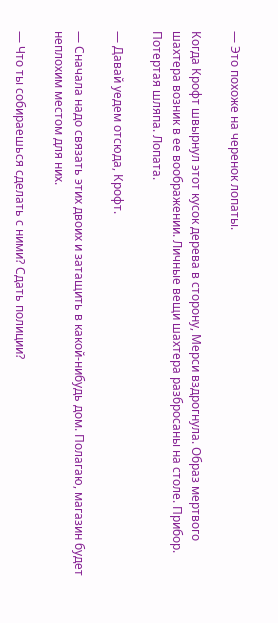— Это похоже на черенок лопаты.

Когда Крофт швырнул этот кусок дерева в сторону, Мерси вздрогнула. Образ мертвого шахтера возник в ее воображении. Личные вещи шахтера разбросаны на столе. Прибор. Потертая шляпа. Лопата.

— Давай уедем отсюда, Крофт.

— Сначала надо связать этих двоих и затащить в какой-нибудь дом. Полагаю, магазин будет неплохим местом для них.

— Что ты собираешься сделать с ними? Сдать полиции?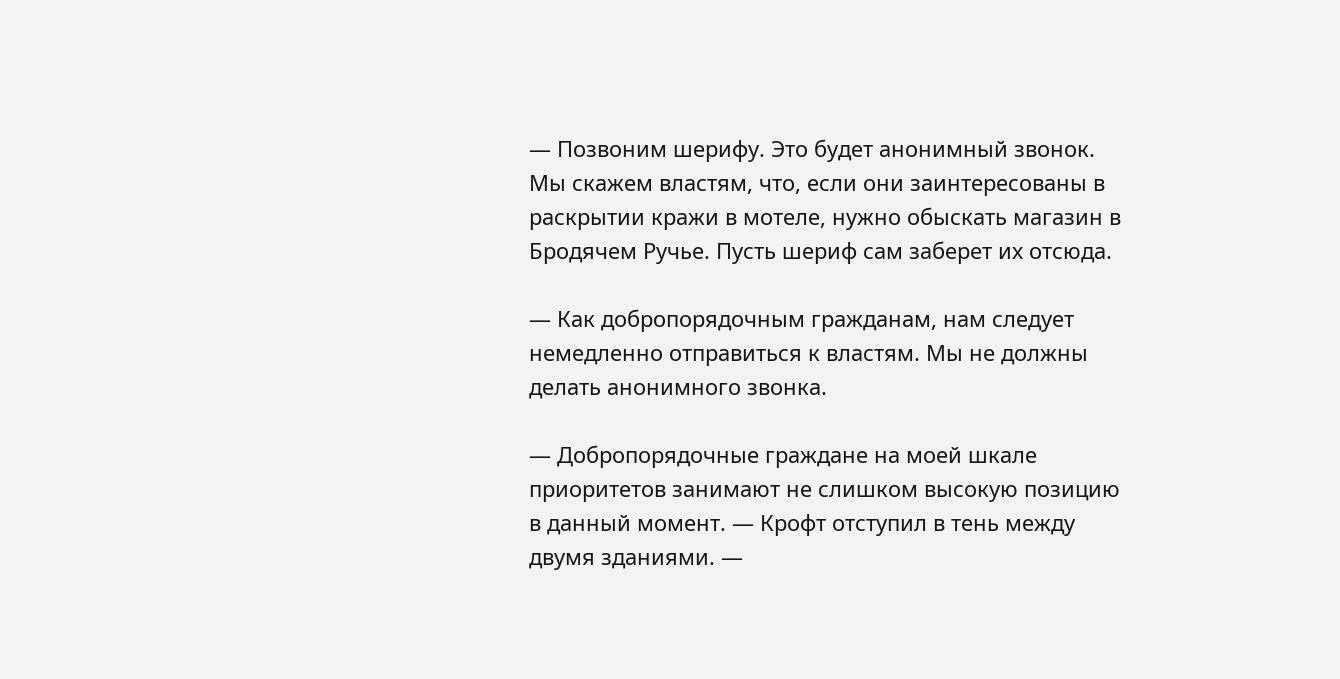— Позвоним шерифу. Это будет анонимный звонок. Мы скажем властям, что, если они заинтересованы в раскрытии кражи в мотеле, нужно обыскать магазин в Бродячем Ручье. Пусть шериф сам заберет их отсюда.

— Как добропорядочным гражданам, нам следует немедленно отправиться к властям. Мы не должны делать анонимного звонка.

— Добропорядочные граждане на моей шкале приоритетов занимают не слишком высокую позицию в данный момент. — Крофт отступил в тень между двумя зданиями. —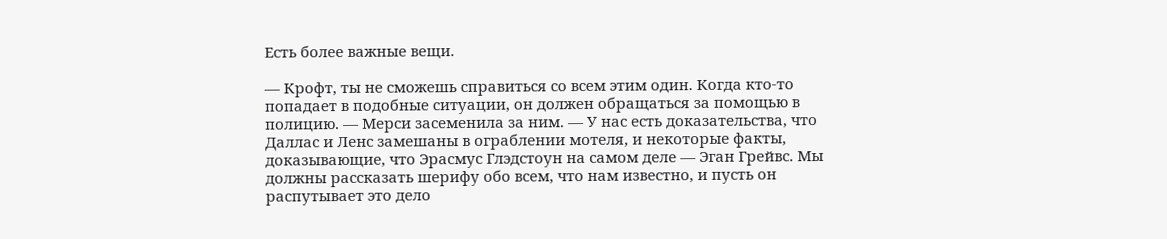Есть более важные вещи.

— Крофт, ты не сможешь справиться со всем этим один. Когда кто-то попадает в подобные ситуации, он должен обращаться за помощью в полицию. — Мерси засеменила за ним. — У нас есть доказательства, что Даллас и Ленс замешаны в ограблении мотеля, и некоторые факты, доказывающие, что Эрасмус Глэдстоун на самом деле — Эган Грейвс. Мы должны рассказать шерифу обо всем, что нам известно, и пусть он распутывает это дело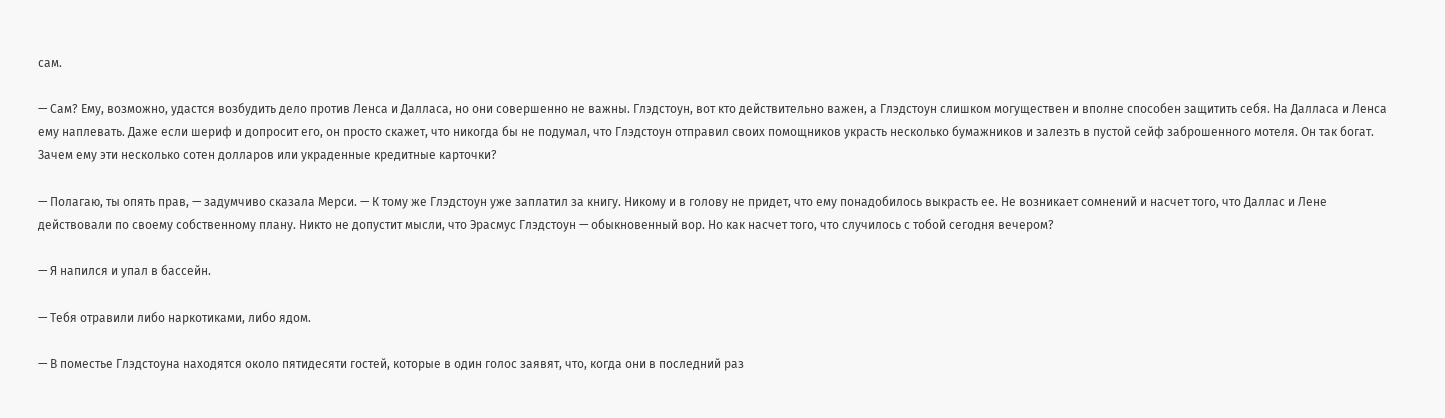сам.

— Сам? Ему, возможно, удастся возбудить дело против Ленса и Далласа, но они совершенно не важны. Глэдстоун, вот кто действительно важен, а Глэдстоун слишком могуществен и вполне способен защитить себя. На Далласа и Ленса ему наплевать. Даже если шериф и допросит его, он просто скажет, что никогда бы не подумал, что Глэдстоун отправил своих помощников украсть несколько бумажников и залезть в пустой сейф заброшенного мотеля. Он так богат. Зачем ему эти несколько сотен долларов или украденные кредитные карточки?

— Полагаю, ты опять прав, — задумчиво сказала Мерси. — К тому же Глэдстоун уже заплатил за книгу. Никому и в голову не придет, что ему понадобилось выкрасть ее. Не возникает сомнений и насчет того, что Даллас и Лене действовали по своему собственному плану. Никто не допустит мысли, что Эрасмус Глэдстоун — обыкновенный вор. Но как насчет того, что случилось с тобой сегодня вечером?

— Я напился и упал в бассейн.

— Тебя отравили либо наркотиками, либо ядом.

— В поместье Глэдстоуна находятся около пятидесяти гостей, которые в один голос заявят, что, когда они в последний раз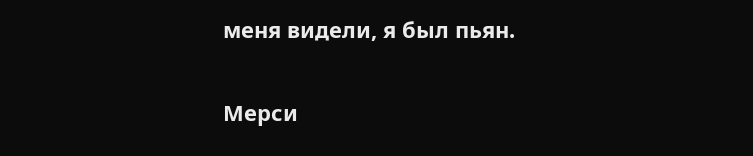меня видели, я был пьян.

Мерси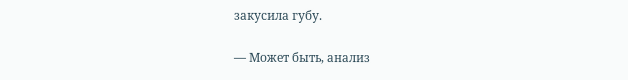закусила губу.

— Может быть, анализ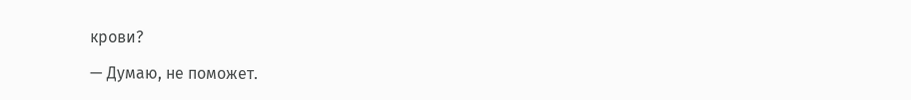крови?

— Думаю, не поможет.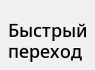Быстрый переход